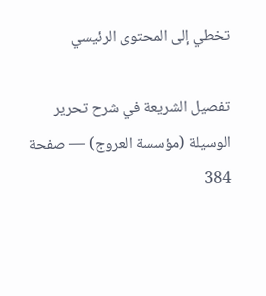تخطي إلى المحتوى الرئيسي

تفصيل الشريعة في شرح تحرير الوسيلة (مؤسسة العروج) — صفحة 384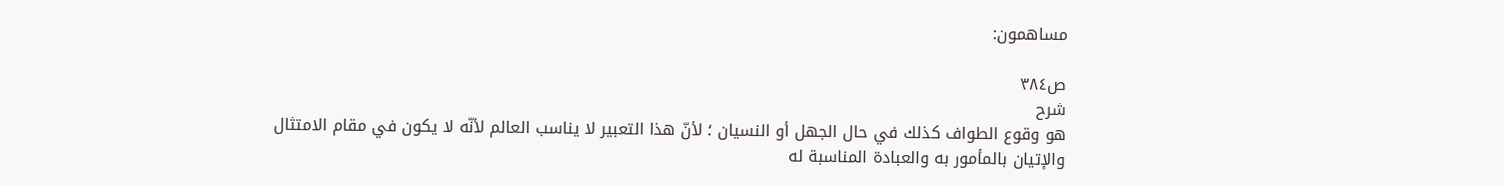مساهمون:

ص٣٨٤
شرح
هو وقوع الطواف كذلك في حال الجهل أو النسيان ؛ لأنّ هذا التعبير لا يناسب العالم لأنّه لا يكون في مقام الامتثال والإتيان بالمأمور به والعبادة المناسبة له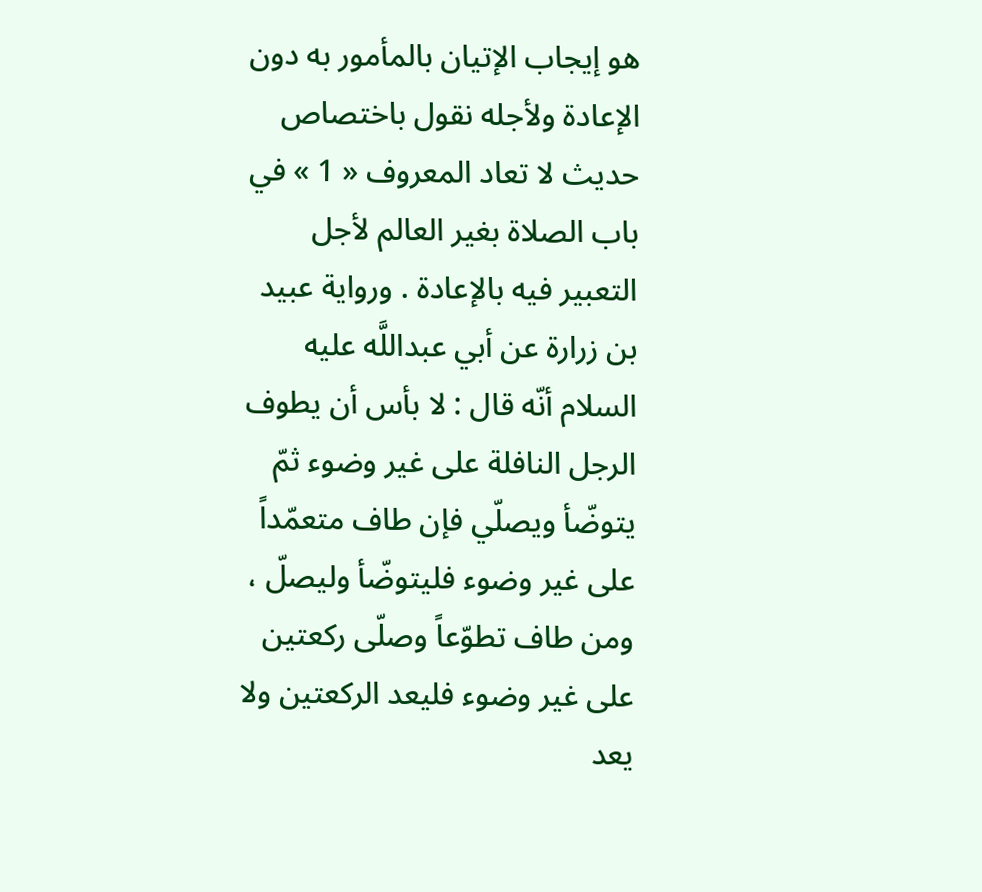هو إيجاب الإتيان بالمأمور به دون الإعادة ولأجله نقول باختصاص حديث لا تعاد المعروف « 1 » في باب الصلاة بغير العالم لأجل التعبير فيه بالإعادة . ورواية عبيد بن زرارة عن أبي عبداللَّه عليه السلام أنّه قال : لا بأس أن يطوف الرجل النافلة على غير وضوء ثمّ يتوضّأ ويصلّي فإن طاف متعمّداً على غير وضوء فليتوضّأ وليصلّ ، ومن طاف تطوّعاً وصلّى ركعتين على غير وضوء فليعد الركعتين ولا يعد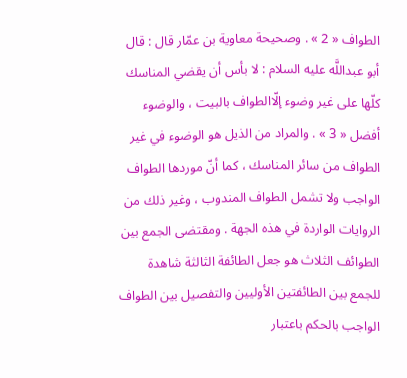الطواف « 2 » . وصحيحة معاوية بن عمّار قال : قال أبو عبداللَّه عليه السلام : لا بأس أن يقضي المناسك كلّها على غير وضوء إلّاالطواف بالبيت ، والوضوء أفضل « 3 » . والمراد من الذيل هو الوضوء في غير الطواف من سائر المناسك ، كما أنّ موردها الطواف الواجب ولا تشمل الطواف المندوب ، وغير ذلك من الروايات الواردة في هذه الجهة . ومقتضى الجمع بين الطوائف الثلاث هو جعل الطائفة الثالثة شاهدة للجمع بين الطائفتين الأوليين والتفصيل بين الطواف الواجب بالحكم باعتبار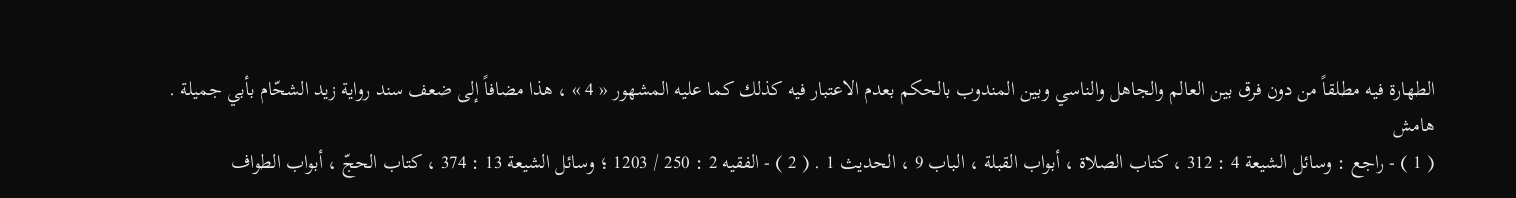الطهارة فيه مطلقاً من دون فرق بين العالم والجاهل والناسي وبين المندوب بالحكم بعدم الاعتبار فيه كذلك كما عليه المشهور « 4 » ، هذا مضافاً إلى ضعف سند رواية زيد الشحّام بأبي جميلة .
هامش
( 1 ) - راجع : وسائل الشيعة 4 : 312 ، كتاب الصلاة ، أبواب القبلة ، الباب 9 ، الحديث 1 . ( 2 ) - الفقيه 2 : 250 / 1203 ؛ وسائل الشيعة 13 : 374 ، كتاب الحجّ ، أبواب الطواف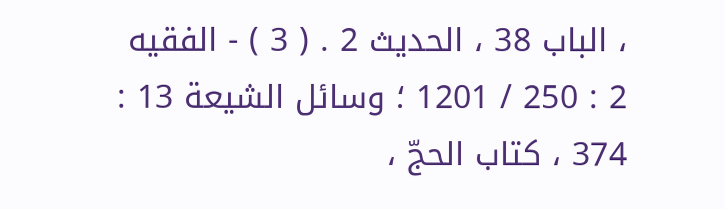، الباب 38 ، الحديث 2 . ( 3 ) - الفقيه 2 : 250 / 1201 ؛ وسائل الشيعة 13 : 374 ، كتاب الحجّ ،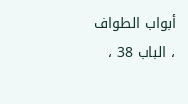أبواب الطواف ، الباب 38 ،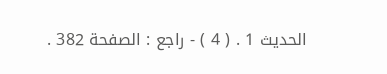الحديث 1 . ( 4 ) - راجع : الصفحة 382 .